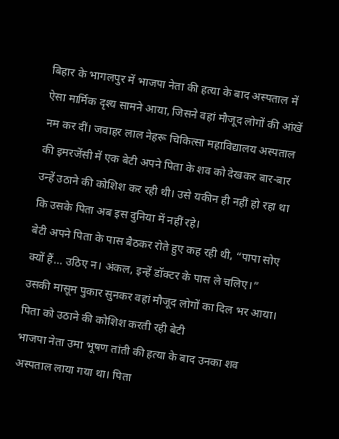बिहार के भागलपुर में भाजपा नेता की हत्या के बाद अस्पताल में ऐसा मार्मिक दृश्य सामने आया, जिसने वहां मौजूद लोगों की आंखें नम कर दीं। जवाहर लाल नेहरू चिकित्सा महाविद्यालय अस्पताल की इमरजेंसी में एक बेटी अपने पिता के शव को देखकर बार-बार उन्हें उठाने की कोशिश कर रही थी। उसे यकीन ही नहीं हो रहा था कि उसके पिता अब इस दुनिया में नहीं रहे।
बेटी अपने पिता के पास बैठकर रोते हुए कह रही थी, “पापा सोए क्यों हैं… उठिए न। अंकल, इन्हें डॉक्टर के पास ले चलिए।” उसकी मासूम पुकार सुनकर वहां मौजूद लोगों का दिल भर आया।
पिता को उठाने की कोशिश करती रही बेटी
भाजपा नेता उमा भूषण तांती की हत्या के बाद उनका शव अस्पताल लाया गया था। पिता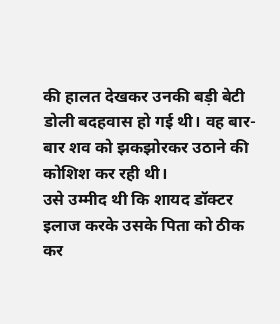की हालत देखकर उनकी बड़ी बेटी डोली बदहवास हो गई थी। वह बार-बार शव को झकझोरकर उठाने की कोशिश कर रही थी।
उसे उम्मीद थी कि शायद डॉक्टर इलाज करके उसके पिता को ठीक कर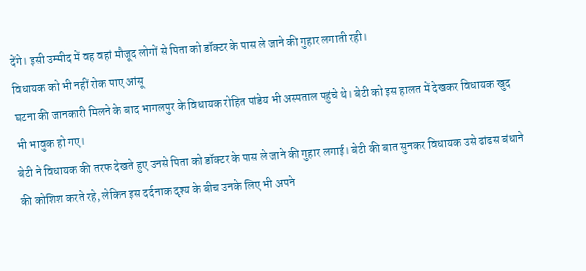देंगे। इसी उम्मीद में वह वहां मौजूद लोगों से पिता को डॉक्टर के पास ले जाने की गुहार लगाती रही।
विधायक को भी नहीं रोक पाए आंसू
घटना की जानकारी मिलने के बाद भागलपुर के विधायक रोहित पांडेय भी अस्पताल पहुंचे थे। बेटी को इस हालत में देखकर विधायक खुद भी भावुक हो गए।
बेटी ने विधायक की तरफ देखते हुए उनसे पिता को डॉक्टर के पास ले जाने की गुहार लगाई। बेटी की बात सुनकर विधायक उसे ढांढस बंधाने की कोशिश करते रहे, लेकिन इस दर्दनाक दृश्य के बीच उनके लिए भी अपने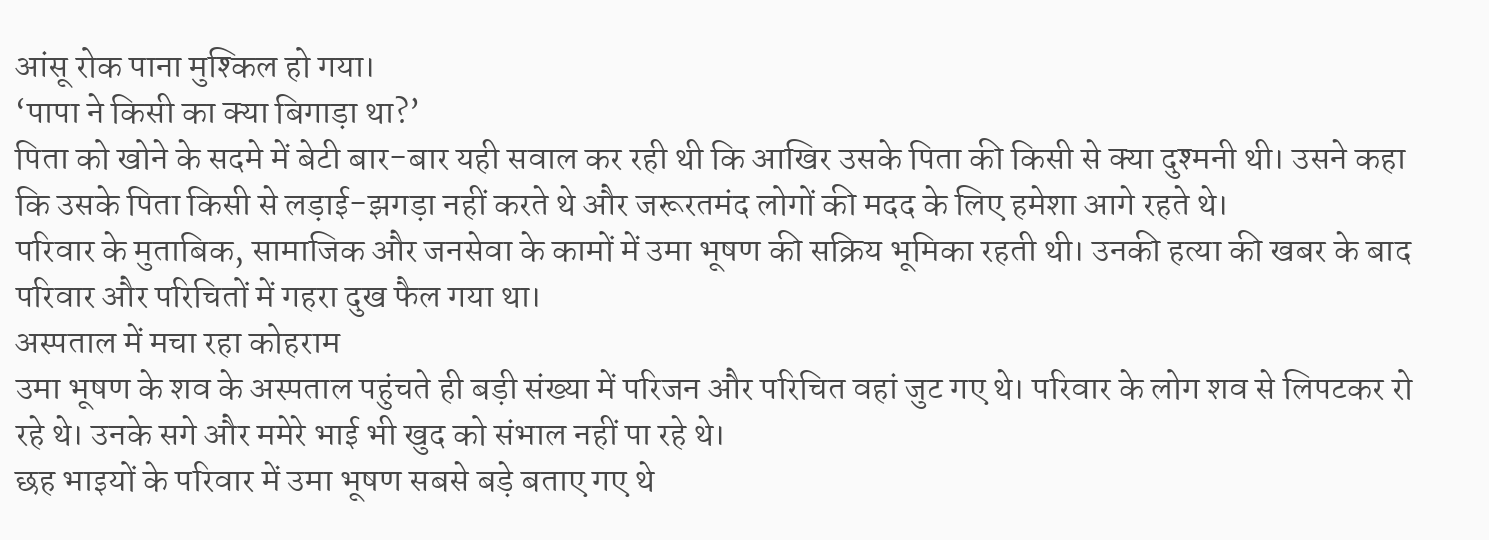आंसू रोक पाना मुश्किल हो गया।
‘पापा ने किसी का क्या बिगाड़ा था?’
पिता को खोने के सदमे में बेटी बार-बार यही सवाल कर रही थी कि आखिर उसके पिता की किसी से क्या दुश्मनी थी। उसने कहा कि उसके पिता किसी से लड़ाई-झगड़ा नहीं करते थे और जरूरतमंद लोगों की मदद के लिए हमेशा आगे रहते थे।
परिवार के मुताबिक, सामाजिक और जनसेवा के कामों में उमा भूषण की सक्रिय भूमिका रहती थी। उनकी हत्या की खबर के बाद परिवार और परिचितों में गहरा दुख फैल गया था।
अस्पताल में मचा रहा कोहराम
उमा भूषण के शव के अस्पताल पहुंचते ही बड़ी संख्या में परिजन और परिचित वहां जुट गए थे। परिवार के लोग शव से लिपटकर रो रहे थे। उनके सगे और ममेरे भाई भी खुद को संभाल नहीं पा रहे थे।
छह भाइयों के परिवार में उमा भूषण सबसे बड़े बताए गए थे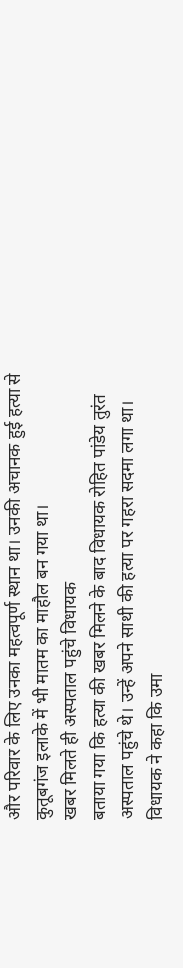और परिवार के लिए उनका महत्वपूर्ण स्थान था। उनकी अचानक हुई हत्या से कुतूबगंज इलाके में भी मातम का माहौल बन गया था।
खबर मिलते ही अस्पताल पहुंचे विधायक
बताया गया कि हत्या की खबर मिलने के बाद विधायक रोहित पांडेय तुरंत अस्पताल पहुंचे थे। उन्हें अपने साथी की हत्या पर गहरा सदमा लगा था।
विधायक ने कहा कि उमा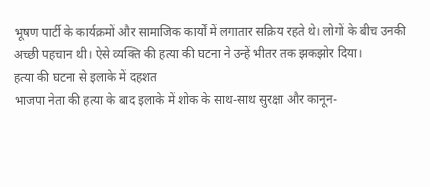भूषण पार्टी के कार्यक्रमों और सामाजिक कार्यों में लगातार सक्रिय रहते थे। लोगों के बीच उनकी अच्छी पहचान थी। ऐसे व्यक्ति की हत्या की घटना ने उन्हें भीतर तक झकझोर दिया।
हत्या की घटना से इलाके में दहशत
भाजपा नेता की हत्या के बाद इलाके में शोक के साथ-साथ सुरक्षा और कानून-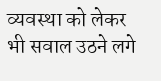व्यवस्था को लेकर भी सवाल उठने लगे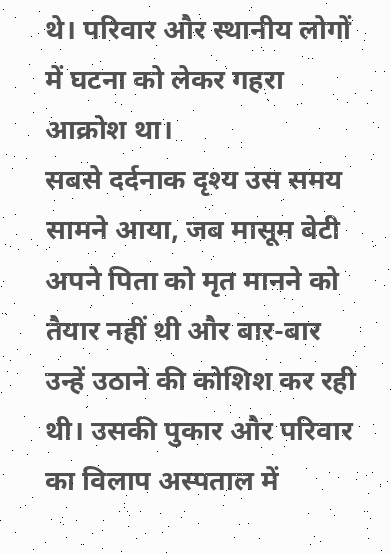थे। परिवार और स्थानीय लोगों में घटना को लेकर गहरा आक्रोश था।
सबसे दर्दनाक दृश्य उस समय सामने आया, जब मासूम बेटी अपने पिता को मृत मानने को तैयार नहीं थी और बार-बार उन्हें उठाने की कोशिश कर रही थी। उसकी पुकार और परिवार का विलाप अस्पताल में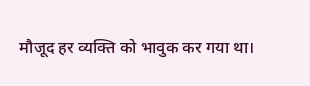मौजूद हर व्यक्ति को भावुक कर गया था।